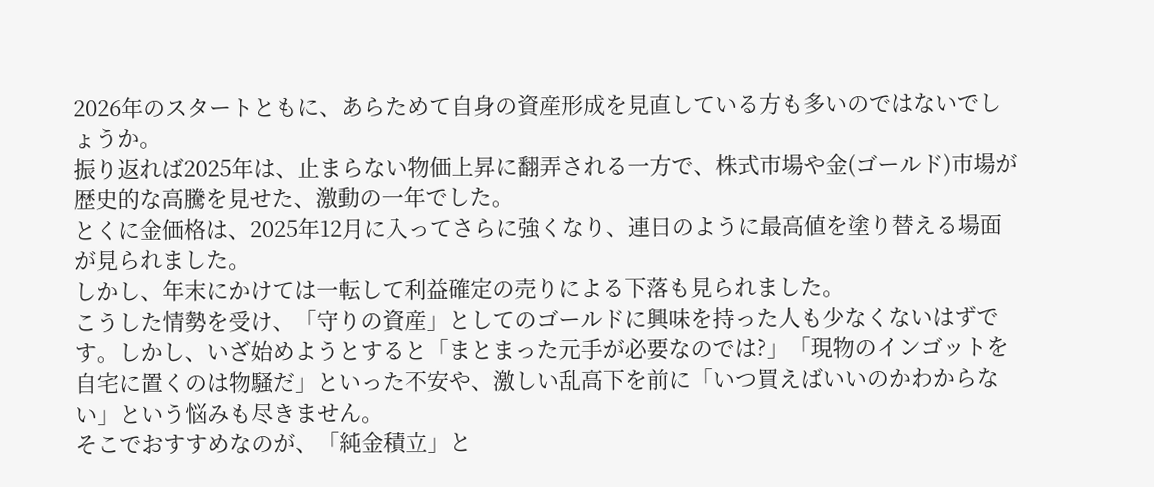2026年のスタートともに、あらためて自身の資産形成を見直している方も多いのではないでしょうか。
振り返れば2025年は、止まらない物価上昇に翻弄される一方で、株式市場や金(ゴールド)市場が歴史的な高騰を見せた、激動の一年でした。
とくに金価格は、2025年12月に入ってさらに強くなり、連日のように最高値を塗り替える場面が見られました。
しかし、年末にかけては一転して利益確定の売りによる下落も見られました。
こうした情勢を受け、「守りの資産」としてのゴールドに興味を持った人も少なくないはずです。しかし、いざ始めようとすると「まとまった元手が必要なのでは?」「現物のインゴットを自宅に置くのは物騒だ」といった不安や、激しい乱高下を前に「いつ買えばいいのかわからない」という悩みも尽きません。
そこでおすすめなのが、「純金積立」と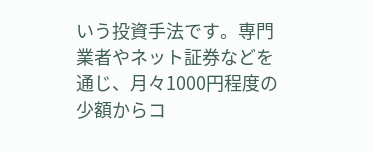いう投資手法です。専門業者やネット証券などを通じ、月々1000円程度の少額からコ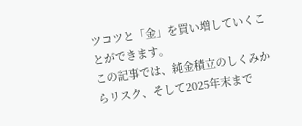ツコツと「金」を買い増していくことができます。
この記事では、純金積立のしくみからリスク、そして2025年末まで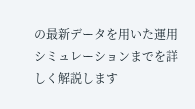の最新データを用いた運用シミュレーションまでを詳しく解説します